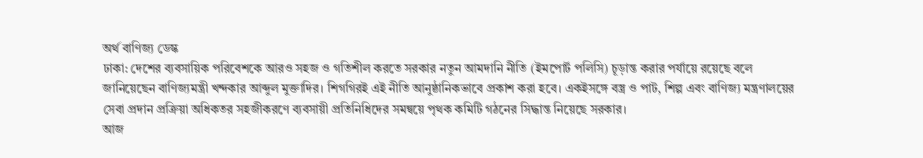অর্থ বাণিজ্য ডেস্ক
ঢাকা: দেশের ব্যবসায়িক পরিবেশকে আরও সহজ ও গতিশীল করতে সরকার নতুন আমদানি নীতি (ইমপোর্ট পলিসি) চূড়ান্ত করার পর্যায়ে রয়েছে বলে জানিয়েছেন বাণিজ্যমন্ত্রী খন্দকার আব্দুল মুক্তাদির। শিগগিরই এই নীতি আনুষ্ঠানিকভাবে প্রকাশ করা হবে। একইসঙ্গে বস্ত্র ও পাট, শিল্প এবং বাণিজ্য মন্ত্রণালয়ের সেবা প্রদান প্রক্রিয়া অধিকতর সহজীকরণে ব্যবসায়ী প্রতিনিধিদের সমন্বয়ে পৃথক কমিটি গঠনের সিদ্ধান্ত নিয়েছে সরকার।
আজ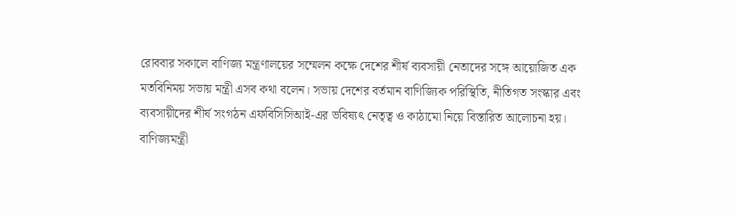রোববার সকালে বাণিজ্য মন্ত্রণালয়ের সম্মেলন কক্ষে দেশের শীর্ষ ব্যবসায়ী নেতাদের সঙ্গে আয়োজিত এক মতবিনিময় সভায় মন্ত্রী এসব কথা বলেন। সভায় দেশের বর্তমান বাণিজ্যিক পরিস্থিতি, নীতিগত সংস্কার এবং ব্যবসায়ীদের শীর্ষ সংগঠন এফবিসিসিআই-এর ভবিষ্যৎ নেতৃত্ব ও কাঠামো নিয়ে বিস্তারিত আলোচনা হয়।
বাণিজ্যমন্ত্রী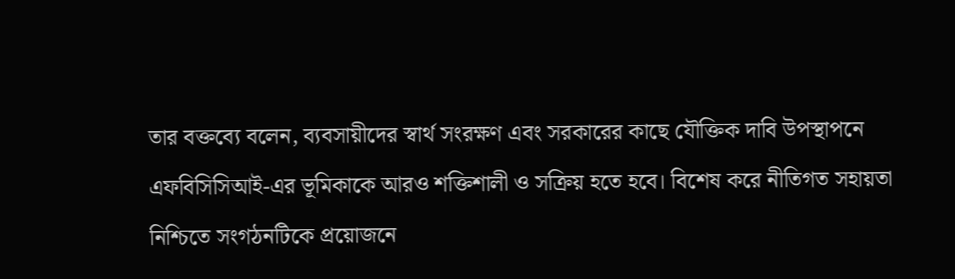তার বক্তব্যে বলেন, ব্যবসায়ীদের স্বার্থ সংরক্ষণ এবং সরকারের কাছে যৌক্তিক দাবি উপস্থাপনে এফবিসিসিআই-এর ভূমিকাকে আরও শক্তিশালী ও সক্রিয় হতে হবে। বিশেষ করে নীতিগত সহায়তা নিশ্চিতে সংগঠনটিকে প্রয়োজনে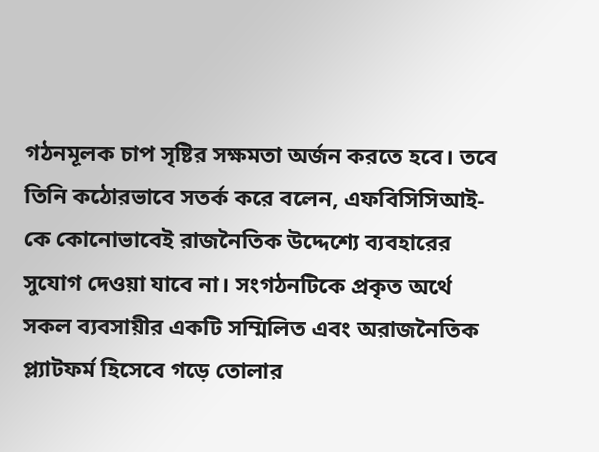গঠনমূলক চাপ সৃষ্টির সক্ষমতা অর্জন করতে হবে। তবে তিনি কঠোরভাবে সতর্ক করে বলেন, এফবিসিসিআই-কে কোনোভাবেই রাজনৈতিক উদ্দেশ্যে ব্যবহারের সুযোগ দেওয়া যাবে না। সংগঠনটিকে প্রকৃত অর্থে সকল ব্যবসায়ীর একটি সম্মিলিত এবং অরাজনৈতিক প্ল্যাটফর্ম হিসেবে গড়ে তোলার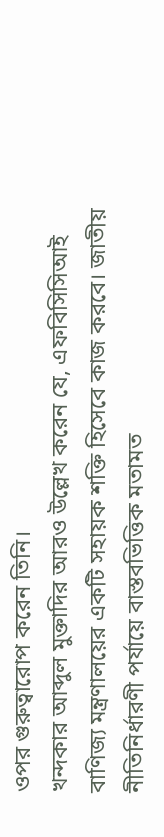ওপর গুরুত্বারোপ করেন তিনি।
খন্দকার আব্দুল মুক্তাদির আরও উল্লেখ করেন যে, এফবিসিসিআই বাণিজ্য মন্ত্রণালয়ের একটি সহায়ক শক্তি হিসেবে কাজ করবে। জাতীয় নীতিনির্ধারণী পর্যায়ে বাস্তবভিত্তিক মতামত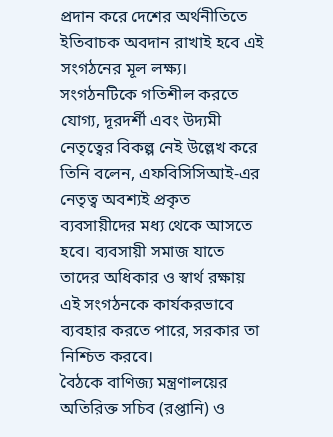প্রদান করে দেশের অর্থনীতিতে ইতিবাচক অবদান রাখাই হবে এই সংগঠনের মূল লক্ষ্য। সংগঠনটিকে গতিশীল করতে যোগ্য, দূরদর্শী এবং উদ্যমী নেতৃত্বের বিকল্প নেই উল্লেখ করে তিনি বলেন, এফবিসিসিআই-এর নেতৃত্ব অবশ্যই প্রকৃত ব্যবসায়ীদের মধ্য থেকে আসতে হবে। ব্যবসায়ী সমাজ যাতে তাদের অধিকার ও স্বার্থ রক্ষায় এই সংগঠনকে কার্যকরভাবে ব্যবহার করতে পারে, সরকার তা নিশ্চিত করবে।
বৈঠকে বাণিজ্য মন্ত্রণালয়ের অতিরিক্ত সচিব (রপ্তানি) ও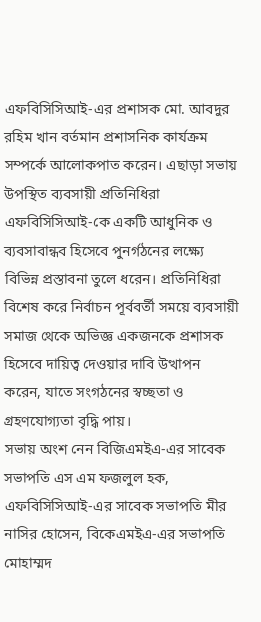এফবিসিসিআই-এর প্রশাসক মো. আবদুর রহিম খান বর্তমান প্রশাসনিক কার্যক্রম সম্পর্কে আলোকপাত করেন। এছাড়া সভায় উপস্থিত ব্যবসায়ী প্রতিনিধিরা এফবিসিসিআই-কে একটি আধুনিক ও ব্যবসাবান্ধব হিসেবে পুনর্গঠনের লক্ষ্যে বিভিন্ন প্রস্তাবনা তুলে ধরেন। প্রতিনিধিরা বিশেষ করে নির্বাচন পূর্ববর্তী সময়ে ব্যবসায়ী সমাজ থেকে অভিজ্ঞ একজনকে প্রশাসক হিসেবে দায়িত্ব দেওয়ার দাবি উত্থাপন করেন, যাতে সংগঠনের স্বচ্ছতা ও গ্রহণযোগ্যতা বৃদ্ধি পায়।
সভায় অংশ নেন বিজিএমইএ-এর সাবেক সভাপতি এস এম ফজলুল হক, এফবিসিসিআই-এর সাবেক সভাপতি মীর নাসির হোসেন, বিকেএমইএ-এর সভাপতি মোহাম্মদ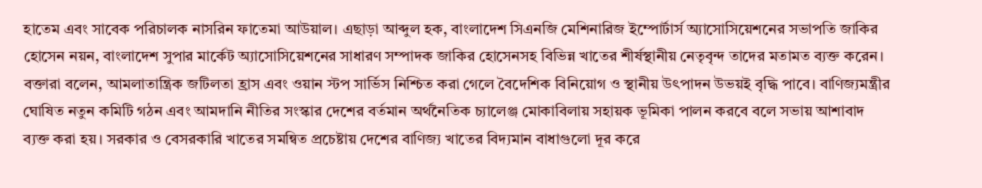হাতেম এবং সাবেক পরিচালক নাসরিন ফাতেমা আউয়াল। এছাড়া আব্দুল হক, বাংলাদেশ সিএনজি মেশিনারিজ ইম্পোর্টার্স অ্যাসোসিয়েশনের সভাপতি জাকির হোসেন নয়ন, বাংলাদেশ সুপার মার্কেট অ্যাসোসিয়েশনের সাধারণ সম্পাদক জাকির হোসেনসহ বিভিন্ন খাতের শীর্ষস্থানীয় নেতৃবৃন্দ তাদের মতামত ব্যক্ত করেন।
বক্তারা বলেন, আমলাতান্ত্রিক জটিলতা হ্রাস এবং ওয়ান স্টপ সার্ভিস নিশ্চিত করা গেলে বৈদেশিক বিনিয়োগ ও স্থানীয় উৎপাদন উভয়ই বৃদ্ধি পাবে। বাণিজ্যমন্ত্রীর ঘোষিত নতুন কমিটি গঠন এবং আমদানি নীতির সংস্কার দেশের বর্তমান অর্থনৈতিক চ্যালেঞ্জ মোকাবিলায় সহায়ক ভূমিকা পালন করবে বলে সভায় আশাবাদ ব্যক্ত করা হয়। সরকার ও বেসরকারি খাতের সমন্বিত প্রচেষ্টায় দেশের বাণিজ্য খাতের বিদ্যমান বাধাগুলো দূর করে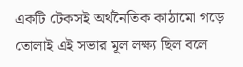একটি টেকসই অর্থনৈতিক কাঠামো গড়ে তোলাই এই সভার মূল লক্ষ্য ছিল বলে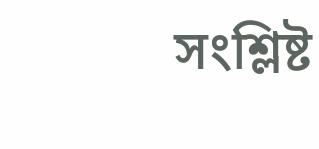সংশ্লিষ্ট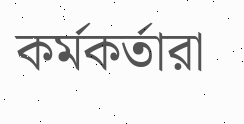কর্মকর্তারা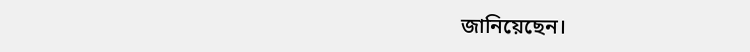জানিয়েছেন।